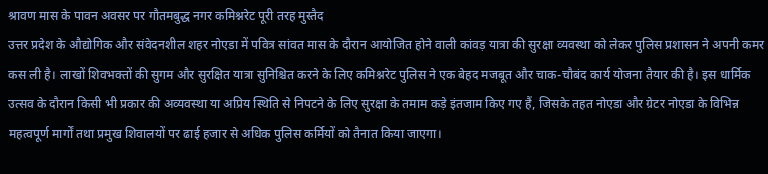श्रावण मास के पावन अवसर पर गौतमबुद्ध नगर कमिश्नरेट पूरी तरह मुस्तैद
उत्तर प्रदेश के औद्योगिक और संवेदनशील शहर नोएडा में पवित्र सांवत मास के दौरान आयोजित होने वाली कांवड़ यात्रा की सुरक्षा व्यवस्था को लेकर पुलिस प्रशासन ने अपनी कमर कस ली है। लाखों शिवभक्तों की सुगम और सुरक्षित यात्रा सुनिश्चित करने के लिए कमिश्नरेट पुलिस ने एक बेहद मजबूत और चाक-चौबंद कार्य योजना तैयार की है। इस धार्मिक उत्सव के दौरान किसी भी प्रकार की अव्यवस्था या अप्रिय स्थिति से निपटने के लिए सुरक्षा के तमाम कड़े इंतजाम किए गए हैं, जिसके तहत नोएडा और ग्रेटर नोएडा के विभिन्न महत्वपूर्ण मार्गों तथा प्रमुख शिवालयों पर ढाई हजार से अधिक पुलिस कर्मियों को तैनात किया जाएगा।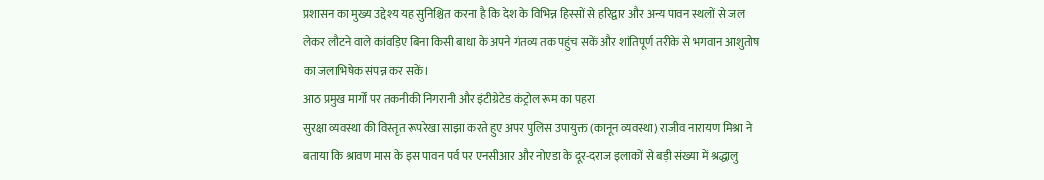प्रशासन का मुख्य उद्देश्य यह सुनिश्चित करना है कि देश के विभिन्न हिस्सों से हरिद्वार और अन्य पावन स्थलों से जल लेकर लौटने वाले कांवड़िए बिना किसी बाधा के अपने गंतव्य तक पहुंच सकें और शांतिपूर्ण तरीके से भगवान आशुतोष का जलाभिषेक संपन्न कर सकें।
आठ प्रमुख मार्गों पर तकनीकी निगरानी और इंटीग्रेटेड कंट्रोल रूम का पहरा
सुरक्षा व्यवस्था की विस्तृत रूपरेखा साझा करते हुए अपर पुलिस उपायुक्त (कानून व्यवस्था) राजीव नारायण मिश्रा ने बताया कि श्रावण मास के इस पावन पर्व पर एनसीआर और नोएडा के दूर-दराज इलाकों से बड़ी संख्या में श्रद्धालु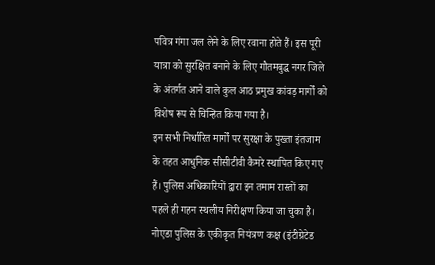पवित्र गंगा जल लेने के लिए रवाना होते हैं। इस पूरी यात्रा को सुरक्षित बनाने के लिए गौतमबुद्ध नगर जिले के अंतर्गत आने वाले कुल आठ प्रमुख कांवड़ मार्गों को विशेष रूप से चिन्हित किया गया है।
इन सभी निर्धारित मार्गों पर सुरक्षा के पुख्ता इंतजाम के तहत आधुनिक सीसीटीवी कैमरे स्थापित किए गए हैं। पुलिस अधिकारियों द्वारा इन तमाम रास्तों का पहले ही गहन स्थलीय निरीक्षण किया जा चुका है। नोएडा पुलिस के एकीकृत नियंत्रण कक्ष (इंटीग्रेटेड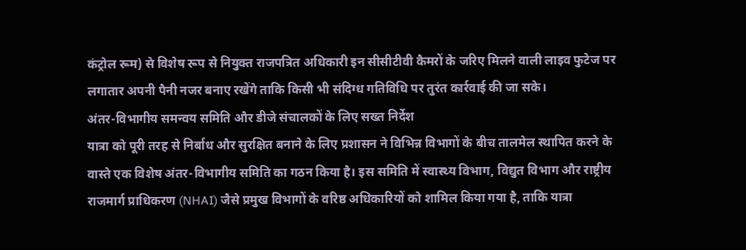कंट्रोल रूम) से विशेष रूप से नियुक्त राजपत्रित अधिकारी इन सीसीटीवी कैमरों के जरिए मिलने वाली लाइव फुटेज पर लगातार अपनी पैनी नजर बनाए रखेंगे ताकि किसी भी संदिग्ध गतिविधि पर तुरंत कार्रवाई की जा सके।
अंतर-विभागीय समन्वय समिति और डीजे संचालकों के लिए सख्त निर्देश
यात्रा को पूरी तरह से निर्बाध और सुरक्षित बनाने के लिए प्रशासन ने विभिन्न विभागों के बीच तालमेल स्थापित करने के वास्ते एक विशेष अंतर-विभागीय समिति का गठन किया है। इस समिति में स्वास्थ्य विभाग, विद्युत विभाग और राष्ट्रीय राजमार्ग प्राधिकरण (NHAI) जैसे प्रमुख विभागों के वरिष्ठ अधिकारियों को शामिल किया गया है, ताकि यात्रा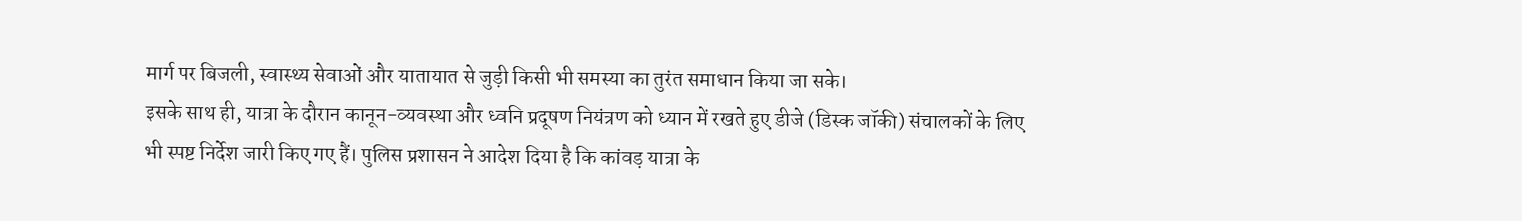मार्ग पर बिजली, स्वास्थ्य सेवाओं और यातायात से जुड़ी किसी भी समस्या का तुरंत समाधान किया जा सके।
इसके साथ ही, यात्रा के दौरान कानून-व्यवस्था और ध्वनि प्रदूषण नियंत्रण को ध्यान में रखते हुए डीजे (डिस्क जॉकी) संचालकों के लिए भी स्पष्ट निर्देश जारी किए गए हैं। पुलिस प्रशासन ने आदेश दिया है कि कांवड़ यात्रा के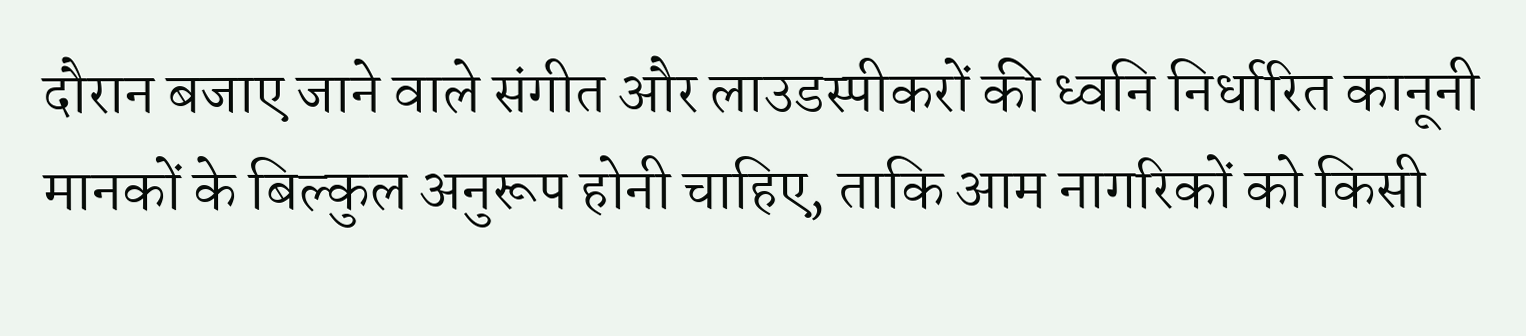दौरान बजाए जाने वाले संगीत और लाउडस्पीकरों की ध्वनि निर्धारित कानूनी मानकों के बिल्कुल अनुरूप होनी चाहिए, ताकि आम नागरिकों को किसी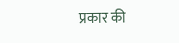प्रकार की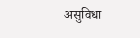असुविधा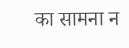का सामना न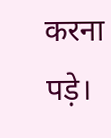करना पड़े।